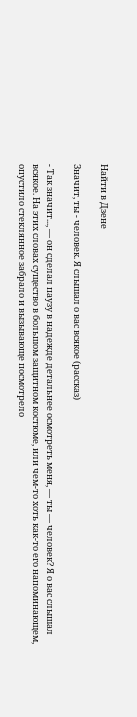Найти в Дзене

Значит, ты - человек. Я слышал о вас всякое (рассказ)

- Так значит..., — он сделал паузу в надежде детальнее осмотреть меня, — ты — человек? Я о вас слышал всякое. На этих словах существо в большом защитном костюме, или чем-то хоть как-то его напоминающем, опустило стеклянное забрало и вызывающе посмотрело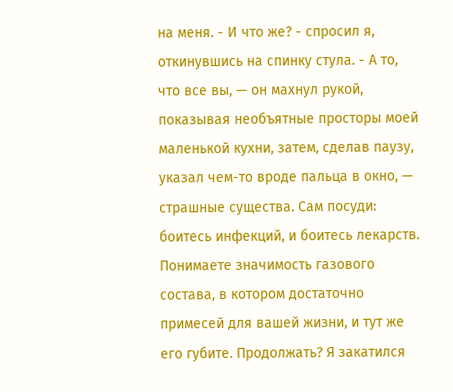на меня. - И что же? - спросил я, откинувшись на спинку стула. - А то, что все вы, — он махнул рукой, показывая необъятные просторы моей маленькой кухни, затем, сделав паузу, указал чем-то вроде пальца в окно, — страшные существа. Сам посуди: боитесь инфекций, и боитесь лекарств. Понимаете значимость газового состава, в котором достаточно примесей для вашей жизни, и тут же его губите. Продолжать? Я закатился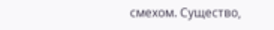смехом. Существо,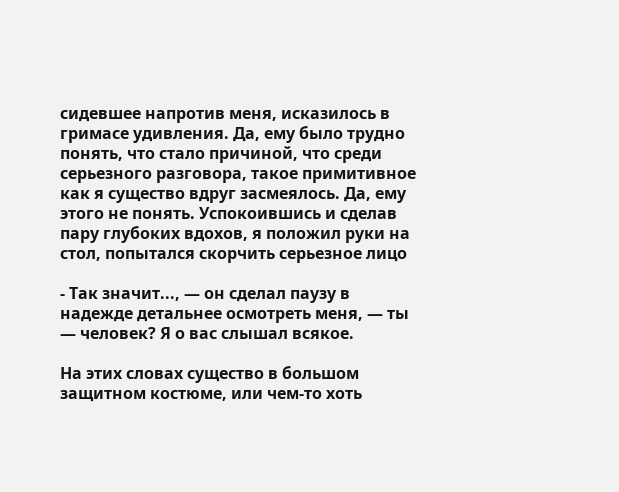сидевшее напротив меня, исказилось в гримасе удивления. Да, ему было трудно понять, что стало причиной, что среди серьезного разговора, такое примитивное как я существо вдруг засмеялось. Да, ему этого не понять. Успокоившись и сделав пару глубоких вдохов, я положил руки на стол, попытался скорчить серьезное лицо

- Так значит..., — он сделал паузу в надежде детальнее осмотреть меня, — ты — человек? Я о вас слышал всякое.

На этих словах существо в большом защитном костюме, или чем-то хоть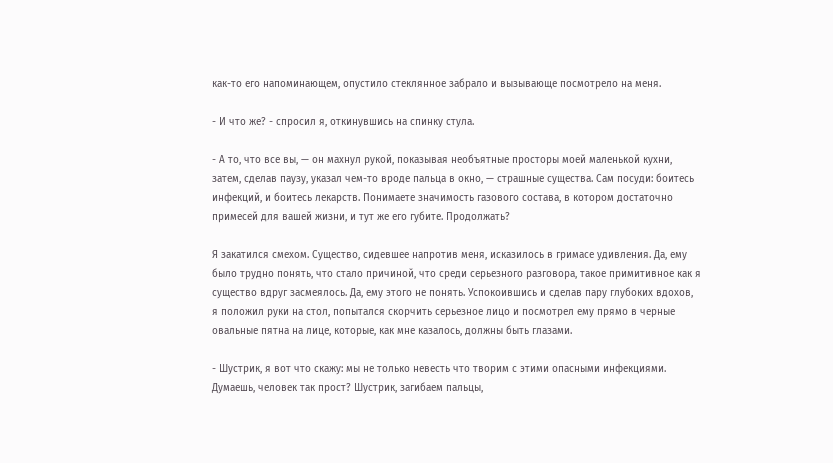как-то его напоминающем, опустило стеклянное забрало и вызывающе посмотрело на меня.

- И что же? - спросил я, откинувшись на спинку стула.

- А то, что все вы, — он махнул рукой, показывая необъятные просторы моей маленькой кухни, затем, сделав паузу, указал чем-то вроде пальца в окно, — страшные существа. Сам посуди: боитесь инфекций, и боитесь лекарств. Понимаете значимость газового состава, в котором достаточно примесей для вашей жизни, и тут же его губите. Продолжать?

Я закатился смехом. Существо, сидевшее напротив меня, исказилось в гримасе удивления. Да, ему было трудно понять, что стало причиной, что среди серьезного разговора, такое примитивное как я существо вдруг засмеялось. Да, ему этого не понять. Успокоившись и сделав пару глубоких вдохов, я положил руки на стол, попытался скорчить серьезное лицо и посмотрел ему прямо в черные овальные пятна на лице, которые, как мне казалось, должны быть глазами.

- Шустрик, я вот что скажу: мы не только невесть что творим с этими опасными инфекциями. Думаешь, человек так прост? Шустрик, загибаем пальцы,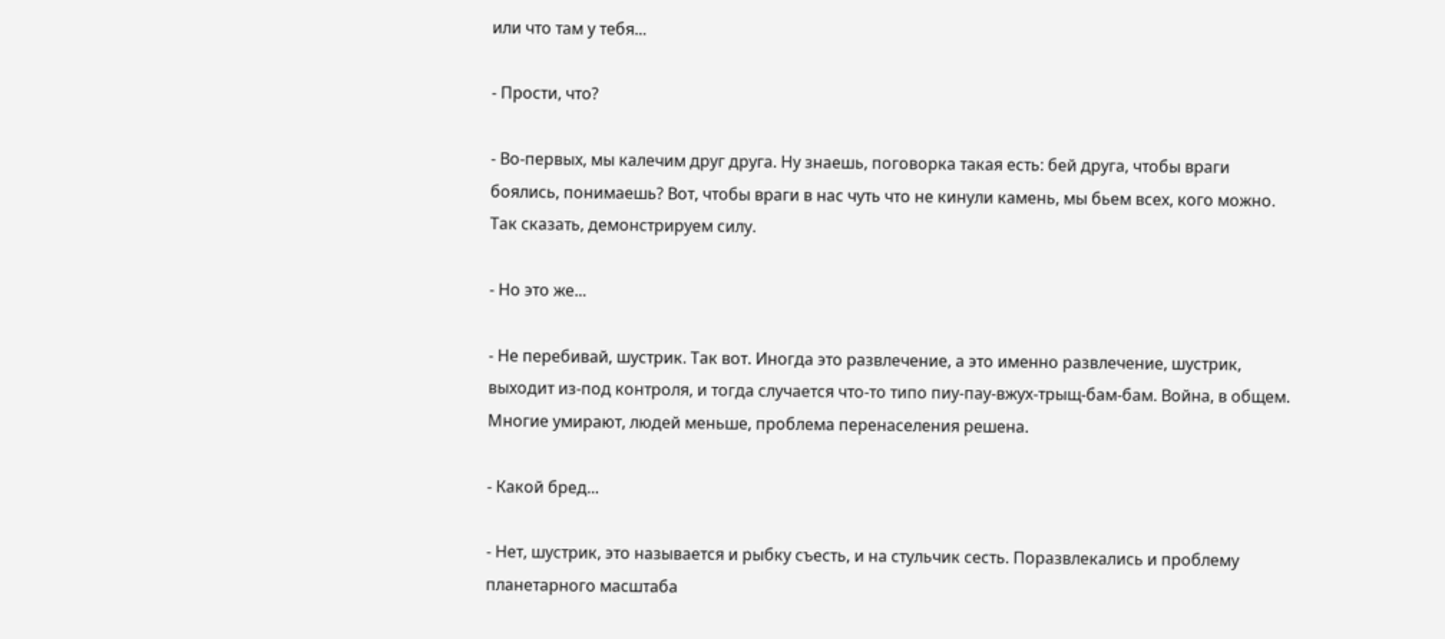или что там у тебя...

- Прости, что?

- Во-первых, мы калечим друг друга. Ну знаешь, поговорка такая есть: бей друга, чтобы враги боялись, понимаешь? Вот, чтобы враги в нас чуть что не кинули камень, мы бьем всех, кого можно. Так сказать, демонстрируем силу.

- Но это же...

- Не перебивай, шустрик. Так вот. Иногда это развлечение, а это именно развлечение, шустрик, выходит из-под контроля, и тогда случается что-то типо пиу-пау-вжух-трыщ-бам-бам. Война, в общем. Многие умирают, людей меньше, проблема перенаселения решена.

- Какой бред...

- Нет, шустрик, это называется и рыбку съесть, и на стульчик сесть. Поразвлекались и проблему планетарного масштаба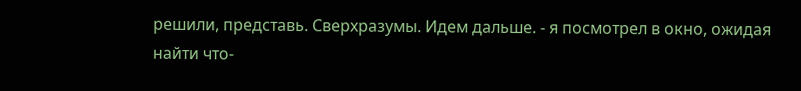решили, представь. Сверхразумы. Идем дальше. - я посмотрел в окно, ожидая найти что-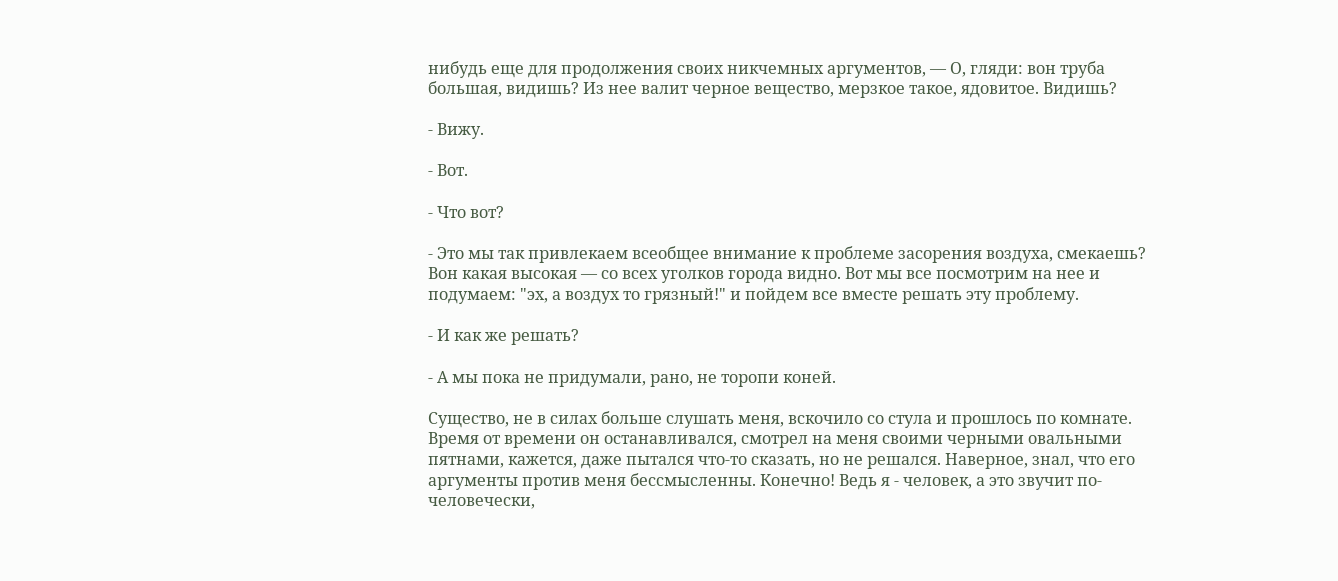нибудь еще для продолжения своих никчемных аргументов, — О, гляди: вон труба большая, видишь? Из нее валит черное вещество, мерзкое такое, ядовитое. Видишь?

- Вижу.

- Вот.

- Что вот?

- Это мы так привлекаем всеобщее внимание к проблеме засорения воздуха, смекаешь? Вон какая высокая — со всех уголков города видно. Вот мы все посмотрим на нее и подумаем: "эх, а воздух то грязный!" и пойдем все вместе решать эту проблему.

- И как же решать?

- А мы пока не придумали, рано, не торопи коней.

Существо, не в силах больше слушать меня, вскочило со стула и прошлось по комнате. Время от времени он останавливался, смотрел на меня своими черными овальными пятнами, кажется, даже пытался что-то сказать, но не решался. Наверное, знал, что его аргументы против меня бессмысленны. Конечно! Ведь я - человек, а это звучит по-человечески,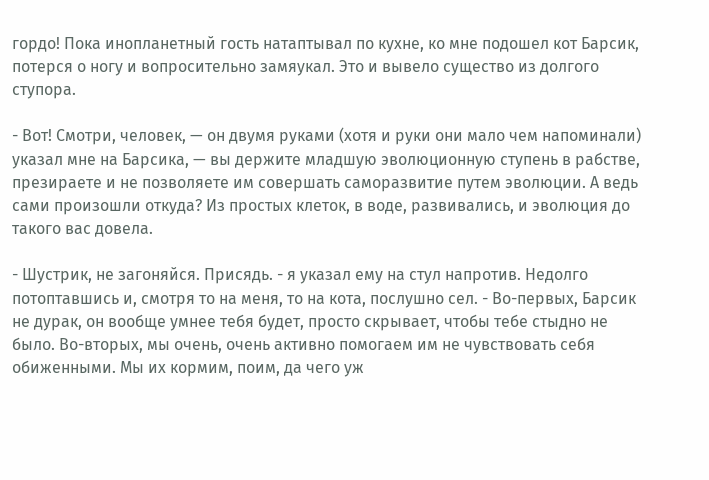гордо! Пока инопланетный гость натаптывал по кухне, ко мне подошел кот Барсик, потерся о ногу и вопросительно замяукал. Это и вывело существо из долгого ступора.

- Вот! Смотри, человек, — он двумя руками (хотя и руки они мало чем напоминали) указал мне на Барсика, — вы держите младшую эволюционную ступень в рабстве, презираете и не позволяете им совершать саморазвитие путем эволюции. А ведь сами произошли откуда? Из простых клеток, в воде, развивались, и эволюция до такого вас довела.

- Шустрик, не загоняйся. Присядь. - я указал ему на стул напротив. Недолго потоптавшись и, смотря то на меня, то на кота, послушно сел. - Во-первых, Барсик не дурак, он вообще умнее тебя будет, просто скрывает, чтобы тебе стыдно не было. Во-вторых, мы очень, очень активно помогаем им не чувствовать себя обиженными. Мы их кормим, поим, да чего уж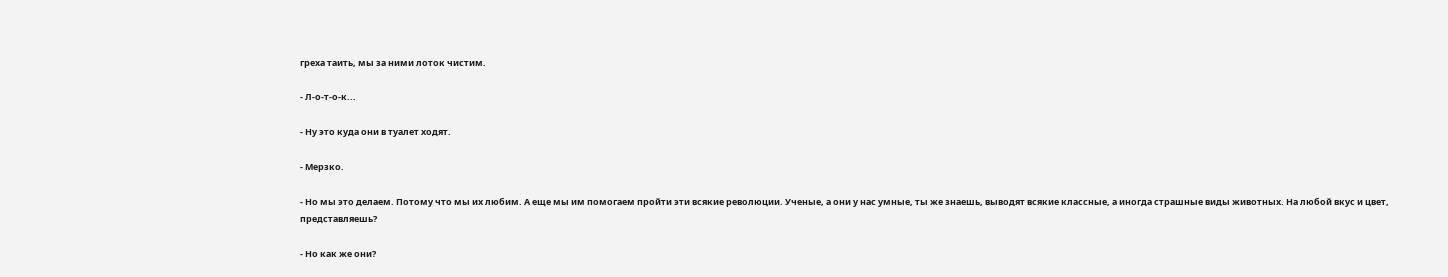греха таить, мы за ними лоток чистим.

- Л-о-т-о-к...

- Ну это куда они в туалет ходят.

- Мерзко.

- Но мы это делаем. Потому что мы их любим. А еще мы им помогаем пройти эти всякие революции. Ученые, а они у нас умные, ты же знаешь, выводят всякие классные, а иногда страшные виды животных. На любой вкус и цвет, представляешь?

- Но как же они?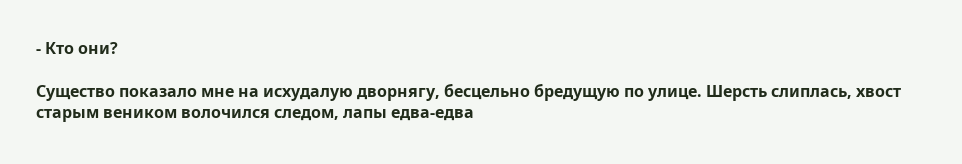- Кто они?

Существо показало мне на исхудалую дворнягу, бесцельно бредущую по улице. Шерсть слиплась, хвост старым веником волочился следом, лапы едва-едва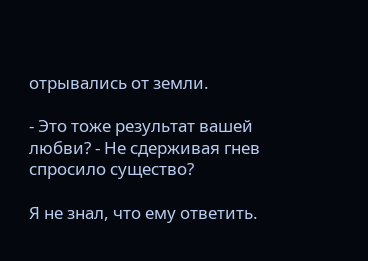отрывались от земли.

- Это тоже результат вашей любви? - Не сдерживая гнев спросило существо?

Я не знал, что ему ответить.